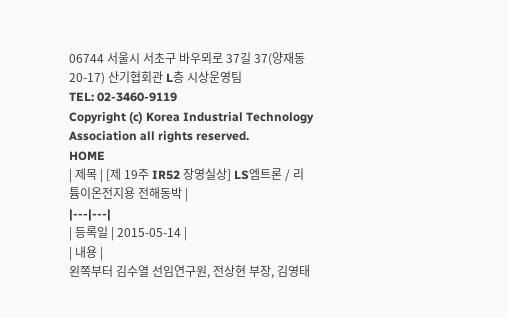06744 서울시 서초구 바우뫼로 37길 37(양재동 20-17) 산기협회관 L층 시상운영팀
TEL: 02-3460-9119
Copyright (c) Korea Industrial Technology Association all rights reserved.
HOME
| 제목 | [제 19주 IR52 장영실상] LS엠트론 / 리튬이온전지용 전해동박 |
|---|---|
| 등록일 | 2015-05-14 |
| 내용 |
왼쪽부터 김수열 선임연구원, 전상현 부장, 김영태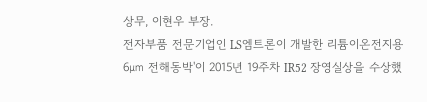상무, 이현우 부장.
전자부품 전문기업인 LS엠트론이 개발한 리튬이온전지용 6㎛ 전해동박'이 2015년 19주차 IR52 장영실상을 수상했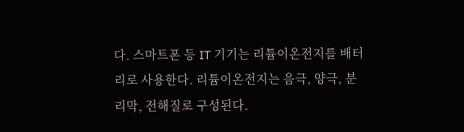다. 스마트폰 등 IT 기기는 리튬이온전지를 배터리로 사용한다. 리튬이온전지는 음극, 양극, 분리막, 전해질로 구성된다.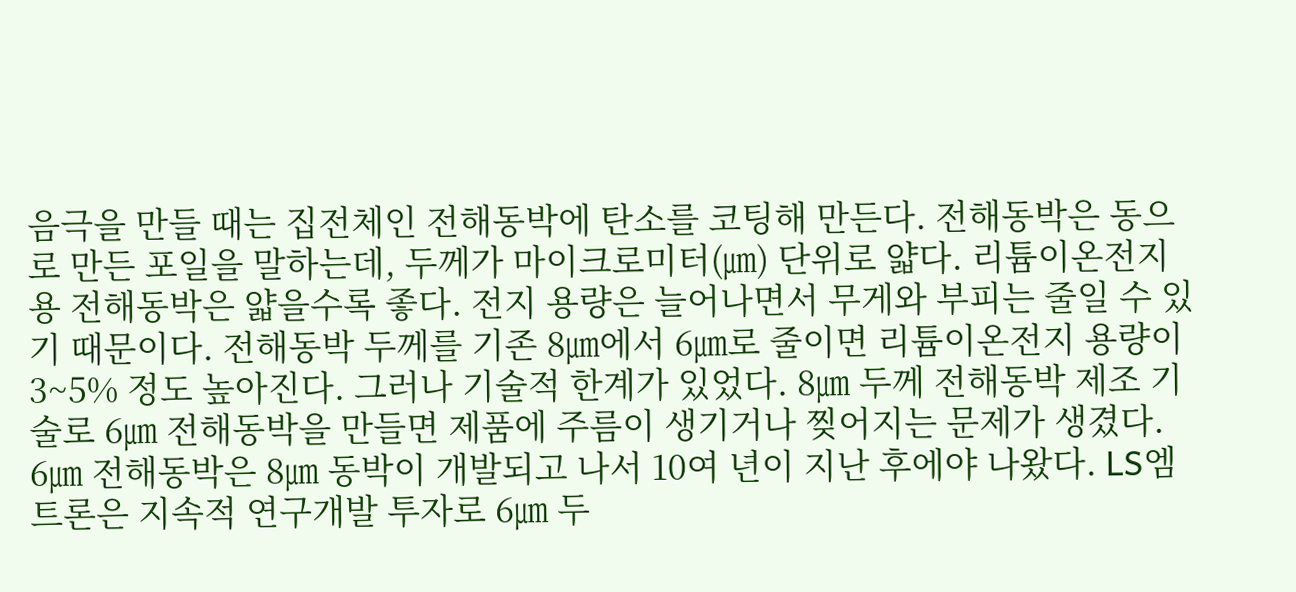음극을 만들 때는 집전체인 전해동박에 탄소를 코팅해 만든다. 전해동박은 동으로 만든 포일을 말하는데, 두께가 마이크로미터(㎛) 단위로 얇다. 리튬이온전지용 전해동박은 얇을수록 좋다. 전지 용량은 늘어나면서 무게와 부피는 줄일 수 있기 때문이다. 전해동박 두께를 기존 8㎛에서 6㎛로 줄이면 리튬이온전지 용량이 3~5% 정도 높아진다. 그러나 기술적 한계가 있었다. 8㎛ 두께 전해동박 제조 기술로 6㎛ 전해동박을 만들면 제품에 주름이 생기거나 찢어지는 문제가 생겼다. 6㎛ 전해동박은 8㎛ 동박이 개발되고 나서 10여 년이 지난 후에야 나왔다. LS엠트론은 지속적 연구개발 투자로 6㎛ 두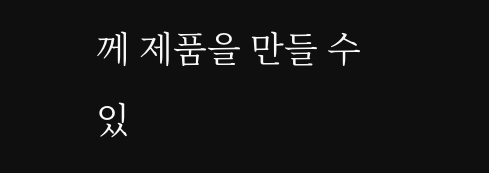께 제품을 만들 수 있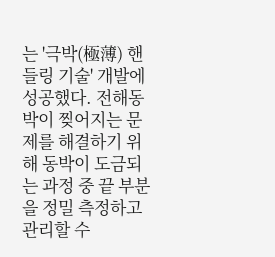는 '극박(極薄) 핸들링 기술' 개발에 성공했다. 전해동박이 찢어지는 문제를 해결하기 위해 동박이 도금되는 과정 중 끝 부분을 정밀 측정하고 관리할 수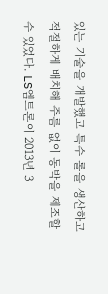있는 기술을 개발했고 특수 롤을 생산하고 적절하게 배치해 주름 없이 동박을 제조할 수 있었다. LS엠트론이 2013년 3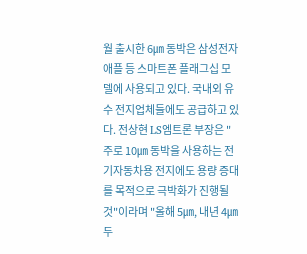월 출시한 6㎛ 동박은 삼성전자 애플 등 스마트폰 플래그십 모델에 사용되고 있다. 국내외 유수 전지업체들에도 공급하고 있다. 전상현 LS엠트론 부장은 "주로 10㎛ 동박을 사용하는 전기자동차용 전지에도 용량 증대를 목적으로 극박화가 진행될 것"이라며 "올해 5㎛, 내년 4㎛ 두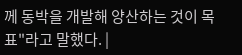께 동박을 개발해 양산하는 것이 목표"라고 말했다. |